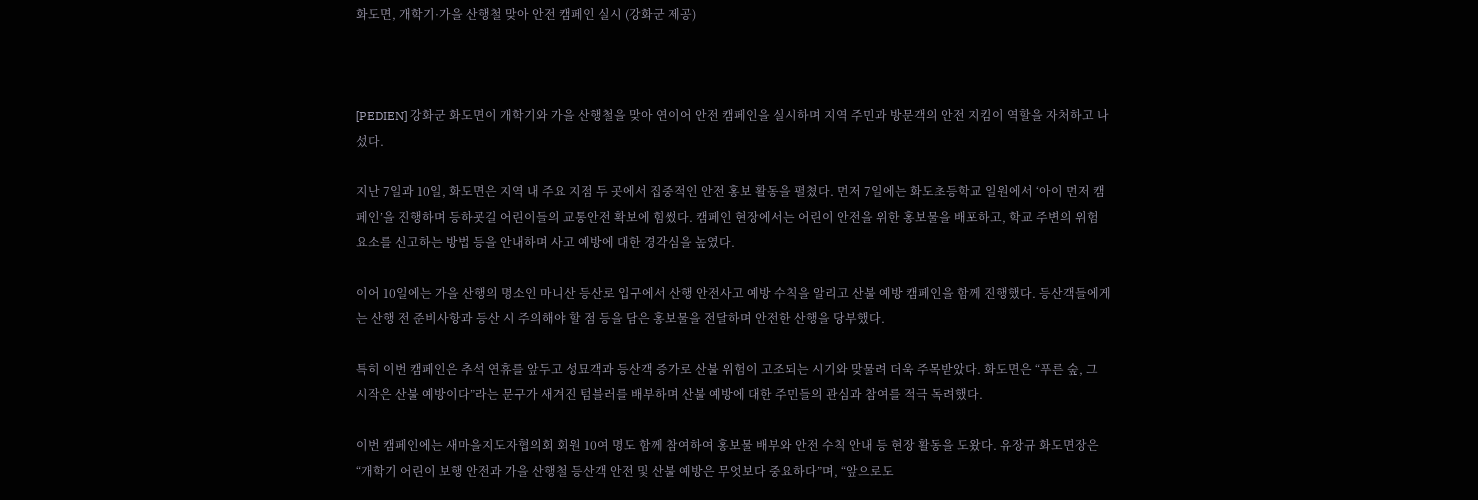화도면, 개학기·가을 산행철 맞아 안전 캠페인 실시 (강화군 제공)



[PEDIEN] 강화군 화도면이 개학기와 가을 산행철을 맞아 연이어 안전 캠페인을 실시하며 지역 주민과 방문객의 안전 지킴이 역할을 자처하고 나섰다.

지난 7일과 10일, 화도면은 지역 내 주요 지점 두 곳에서 집중적인 안전 홍보 활동을 펼쳤다. 먼저 7일에는 화도초등학교 일원에서 ‘아이 먼저 캠페인’을 진행하며 등하굣길 어린이들의 교통안전 확보에 힘썼다. 캠페인 현장에서는 어린이 안전을 위한 홍보물을 배포하고, 학교 주변의 위험 요소를 신고하는 방법 등을 안내하며 사고 예방에 대한 경각심을 높였다.

이어 10일에는 가을 산행의 명소인 마니산 등산로 입구에서 산행 안전사고 예방 수칙을 알리고 산불 예방 캠페인을 함께 진행했다. 등산객들에게는 산행 전 준비사항과 등산 시 주의해야 할 점 등을 담은 홍보물을 전달하며 안전한 산행을 당부했다.

특히 이번 캠페인은 추석 연휴를 앞두고 성묘객과 등산객 증가로 산불 위험이 고조되는 시기와 맞물려 더욱 주목받았다. 화도면은 “푸른 숲, 그 시작은 산불 예방이다”라는 문구가 새겨진 텀블러를 배부하며 산불 예방에 대한 주민들의 관심과 참여를 적극 독려했다.

이번 캠페인에는 새마을지도자협의회 회원 10여 명도 함께 참여하여 홍보물 배부와 안전 수칙 안내 등 현장 활동을 도왔다. 유장규 화도면장은 “개학기 어린이 보행 안전과 가을 산행철 등산객 안전 및 산불 예방은 무엇보다 중요하다”며, “앞으로도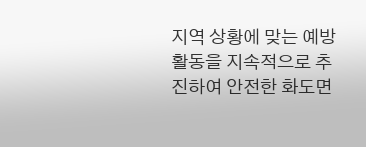지역 상황에 맞는 예방 활동을 지속적으로 추진하여 안전한 화도면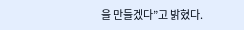을 만들겠다”고 밝혔다.